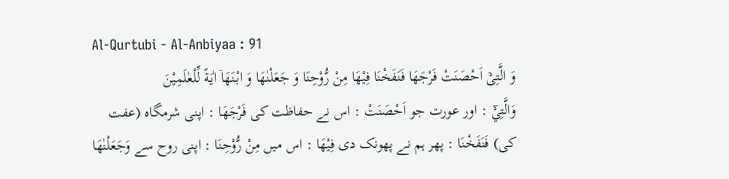Al-Qurtubi - Al-Anbiyaa : 91
وَ الَّتِیْۤ اَحْصَنَتْ فَرْجَهَا فَنَفَخْنَا فِیْهَا مِنْ رُّوْحِنَا وَ جَعَلْنٰهَا وَ ابْنَهَاۤ اٰیَةً لِّلْعٰلَمِیْنَ
وَالَّتِيْٓ : اور عورت جو اَحْصَنَتْ : اس نے حفاظت کی فَرْجَهَا : اپنی شرمگاہ (عفت کی) فَنَفَخْنَا : پھر ہم نے پھونک دی فِيْهَا : اس میں مِنْ رُّوْحِنَا : اپنی روح سے وَجَعَلْنٰهَا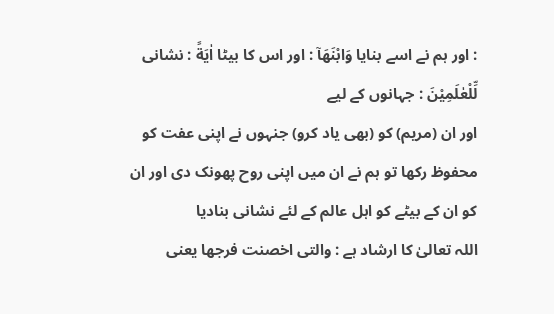: اور ہم نے اسے بنایا وَابْنَهَآ : اور اس کا بیٹا اٰيَةً : نشانی لِّلْعٰلَمِيْنَ : جہانوں کے لیے
اور ان (مریم) کو (بھی یاد کرو) جنہوں نے اپنی عفت کو محفوظ رکھا تو ہم نے ان میں اپنی روح پھونک دی اور ان کو ان کے بیٹے کو اہل عالم کے لئے نشانی بنادیا
اللہ تعالیٰ کا ارشاد ہے : والتی اخصنت فرجھا یعنی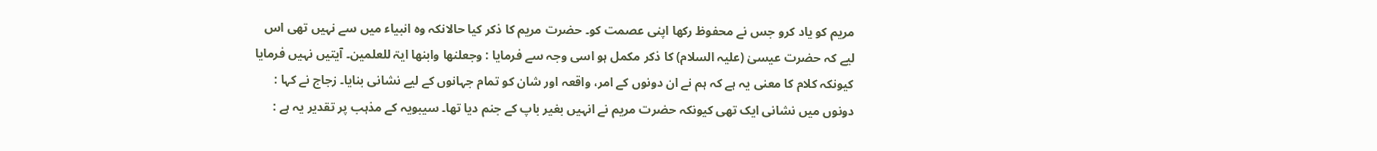مریم کو یاد کرو جس نے محفوظ رکھا اپنی عصمت کو۔ حضرت مریم کا ذکر کیا حالانکہ وہ انبیاء میں سے نہیں تھی اس لیے کہ حضرت عیسیٰ (علیہ السلام) کا ذکر مکمل ہو اسی وجہ سے فرمایا : وجعلنھا وابنھا ایۃ للعلمین۔ آیتیں نہیں فرمایا کیونکہ کلام کا معنی یہ ہے کہ ہم نے ان دونوں کے امر، واقعہ اور شان کو تمام جہانوں کے لیے نشانی بنایا۔ زجاج نے کہا : دونوں میں نشانی ایک تھی کیونکہ حضرت مریم نے انہیں بغیر باپ کے جنم دیا تھا۔ سیبویہ کے مذہب پر تقدیر یہ ہے :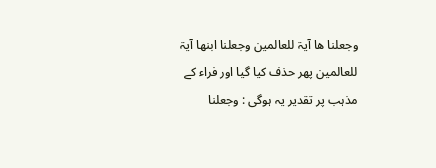وجعلنا ھا آیۃ للعالمین وجعلنا ابنھا آیۃ للعالمین پھر حذف کیا گیا اور فراء کے مذہب پر تقدیر یہ ہوگی : وجعلنا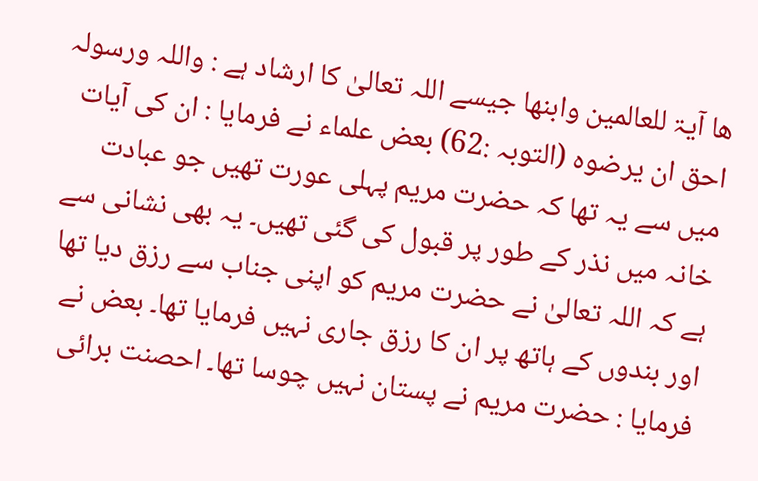ھا آیۃ للعالمین وابنھا جیسے اللہ تعالیٰ کا ارشاد ہے : واللہ ورسولہ احق ان یرضوہ (التوبہ :62) بعض علماء نے فرمایا : ان کی آیات میں سے یہ تھا کہ حضرت مریم پہلی عورت تھیں جو عبادت خانہ میں نذر کے طور پر قبول کی گئی تھیں۔ یہ بھی نشانی سے ہے کہ اللہ تعالیٰ نے حضرت مریم کو اپنی جناب سے رزق دیا تھا اور بندوں کے ہاتھ پر ان کا رزق جاری نہیں فرمایا تھا۔ بعض نے فرمایا : حضرت مریم نے پستان نہیں چوسا تھا۔ احصنت برائی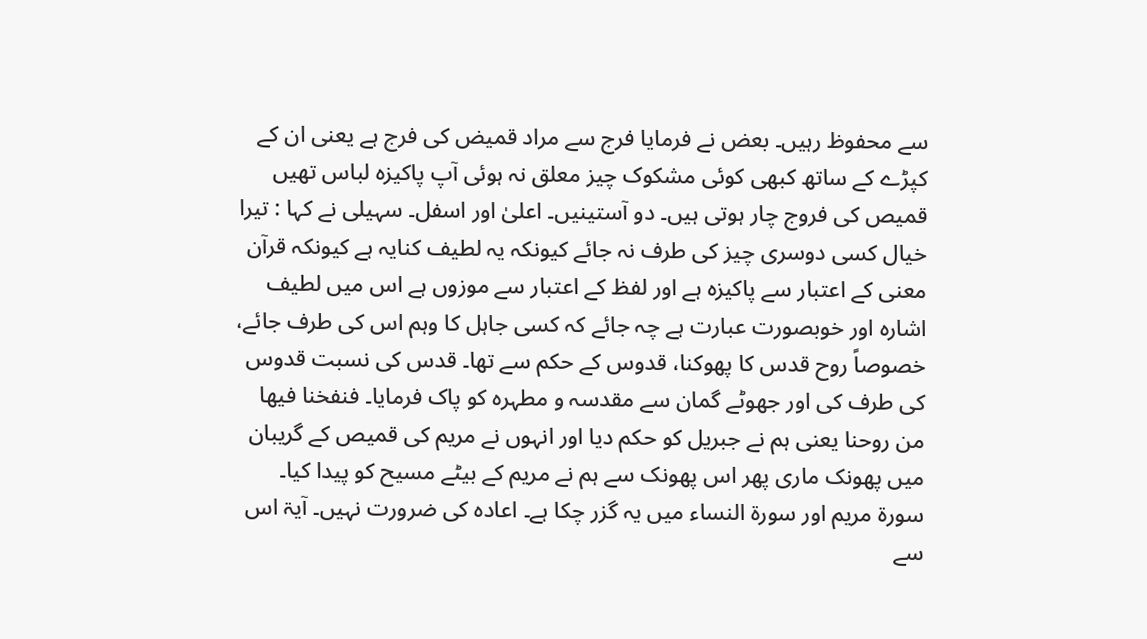سے محفوظ رہیں۔ بعض نے فرمایا فرج سے مراد قمیض کی فرج ہے یعنی ان کے کپڑے کے ساتھ کبھی کوئی مشکوک چیز معلق نہ ہوئی آپ پاکیزہ لباس تھیں قمیص کی فروج چار ہوتی ہیں۔ دو آستینیں۔ اعلیٰ اور اسفل۔ سہیلی نے کہا : تیرا خیال کسی دوسری چیز کی طرف نہ جائے کیونکہ یہ لطیف کنایہ ہے کیونکہ قرآن معنی کے اعتبار سے پاکیزہ ہے اور لفظ کے اعتبار سے موزوں ہے اس میں لطیف اشارہ اور خوبصورت عبارت ہے چہ جائے کہ کسی جاہل کا وہم اس کی طرف جائے، خصوصاً روح قدس کا پھوکنا، قدوس کے حکم سے تھا۔ قدس کی نسبت قدوس کی طرف کی اور جھوٹے گمان سے مقدسہ و مطہرہ کو پاک فرمایا۔ فنفخنا فیھا من روحنا یعنی ہم نے جبریل کو حکم دیا اور انہوں نے مریم کی قمیص کے گریبان میں پھونک ماری پھر اس پھونک سے ہم نے مریم کے بیٹے مسیح کو پیدا کیا۔ سورة مریم اور سورة النساء میں یہ گزر چکا ہے۔ اعادہ کی ضرورت نہیں۔ آیۃ اس سے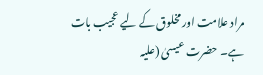مراد علامت اور مخلوق کے لیے عجیب بات ہے۔ حضرت عیسیٰ (علیہ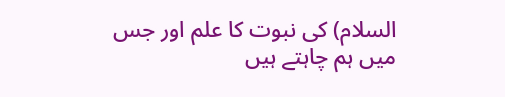السلام) کی نبوت کا علم اور جس میں ہم چاہتے ہیں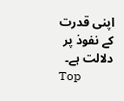اپنی قدرت کے نفوذ پر دلالت ہے۔
Top